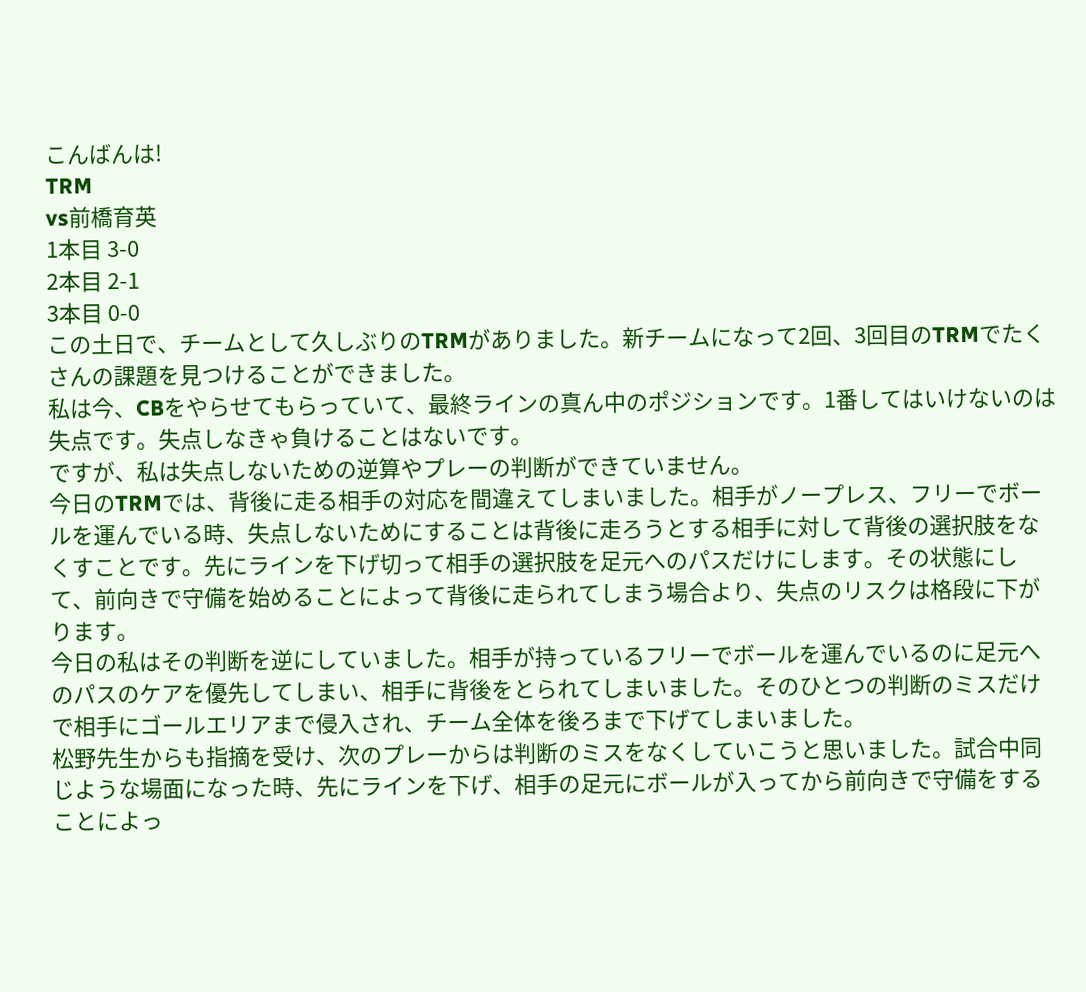こんばんは!
TRM
vs前橋育英
1本目 3-0
2本目 2-1
3本目 0-0
この土日で、チームとして久しぶりのTRMがありました。新チームになって2回、3回目のTRMでたくさんの課題を見つけることができました。
私は今、CBをやらせてもらっていて、最終ラインの真ん中のポジションです。1番してはいけないのは失点です。失点しなきゃ負けることはないです。
ですが、私は失点しないための逆算やプレーの判断ができていません。
今日のTRMでは、背後に走る相手の対応を間違えてしまいました。相手がノープレス、フリーでボールを運んでいる時、失点しないためにすることは背後に走ろうとする相手に対して背後の選択肢をなくすことです。先にラインを下げ切って相手の選択肢を足元へのパスだけにします。その状態にして、前向きで守備を始めることによって背後に走られてしまう場合より、失点のリスクは格段に下がります。
今日の私はその判断を逆にしていました。相手が持っているフリーでボールを運んでいるのに足元へのパスのケアを優先してしまい、相手に背後をとられてしまいました。そのひとつの判断のミスだけで相手にゴールエリアまで侵入され、チーム全体を後ろまで下げてしまいました。
松野先生からも指摘を受け、次のプレーからは判断のミスをなくしていこうと思いました。試合中同じような場面になった時、先にラインを下げ、相手の足元にボールが入ってから前向きで守備をすることによっ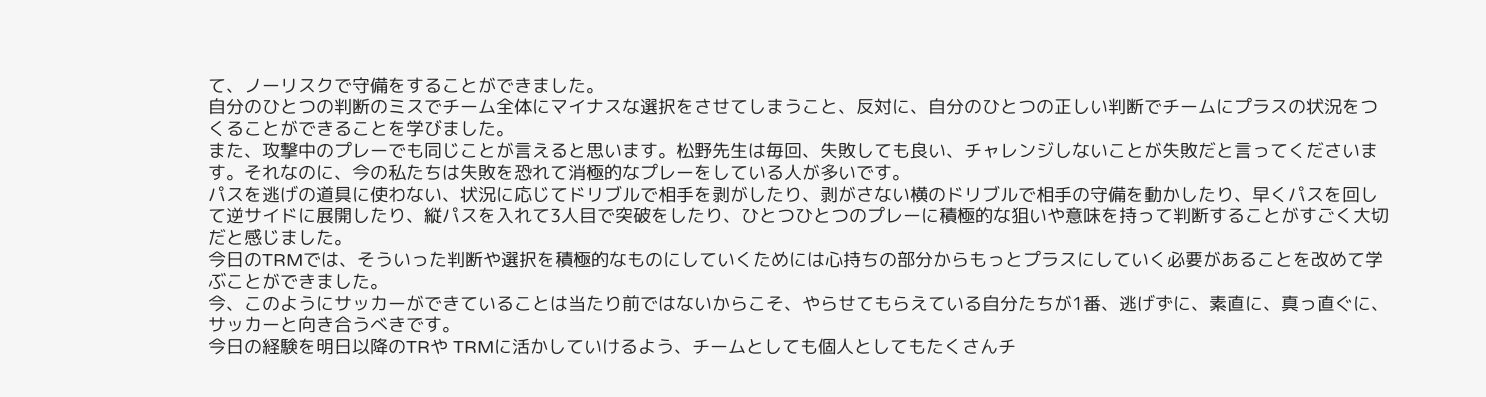て、ノーリスクで守備をすることができました。
自分のひとつの判断のミスでチーム全体にマイナスな選択をさせてしまうこと、反対に、自分のひとつの正しい判断でチームにプラスの状況をつくることができることを学びました。
また、攻撃中のプレーでも同じことが言えると思います。松野先生は毎回、失敗しても良い、チャレンジしないことが失敗だと言ってくださいます。それなのに、今の私たちは失敗を恐れて消極的なプレーをしている人が多いです。
パスを逃げの道具に使わない、状況に応じてドリブルで相手を剥がしたり、剥がさない横のドリブルで相手の守備を動かしたり、早くパスを回して逆サイドに展開したり、縦パスを入れて3人目で突破をしたり、ひとつひとつのプレーに積極的な狙いや意味を持って判断することがすごく大切だと感じました。
今日のTRMでは、そういった判断や選択を積極的なものにしていくためには心持ちの部分からもっとプラスにしていく必要があることを改めて学ぶことができました。
今、このようにサッカーができていることは当たり前ではないからこそ、やらせてもらえている自分たちが1番、逃げずに、素直に、真っ直ぐに、サッカーと向き合うべきです。
今日の経験を明日以降のTRや TRMに活かしていけるよう、チームとしても個人としてもたくさんチ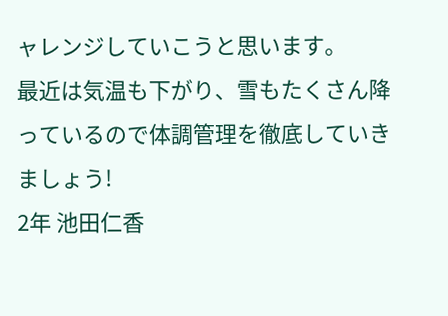ャレンジしていこうと思います。
最近は気温も下がり、雪もたくさん降っているので体調管理を徹底していきましょう!
2年 池田仁香